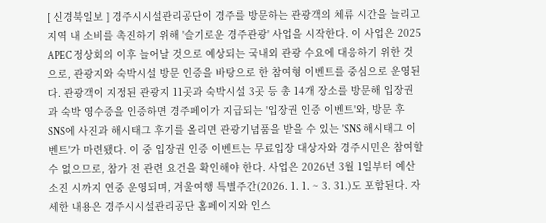[ 신경북일보 ] 경주시시설관리공단이 경주를 방문하는 관광객의 체류 시간을 늘리고 지역 내 소비를 촉진하기 위해 '슬기로운 경주관광' 사업을 시작한다. 이 사업은 2025 APEC 정상회의 이후 늘어날 것으로 예상되는 국내외 관광 수요에 대응하기 위한 것으로, 관광지와 숙박시설 방문 인증을 바탕으로 한 참여형 이벤트를 중심으로 운영된다. 관광객이 지정된 관광지 11곳과 숙박시설 3곳 등 총 14개 장소를 방문해 입장권과 숙박 영수증을 인증하면 경주페이가 지급되는 '입장권 인증 이벤트'와, 방문 후 SNS에 사진과 해시태그 후기를 올리면 관광기념품을 받을 수 있는 'SNS 해시태그 이벤트'가 마련됐다. 이 중 입장권 인증 이벤트는 무료입장 대상자와 경주시민은 참여할 수 없으므로, 참가 전 관련 요건을 확인해야 한다. 사업은 2026년 3월 1일부터 예산 소진 시까지 연중 운영되며, 겨울여행 특별주간(2026. 1. 1. ~ 3. 31.)도 포함된다. 자세한 내용은 경주시시설관리공단 홈페이지와 인스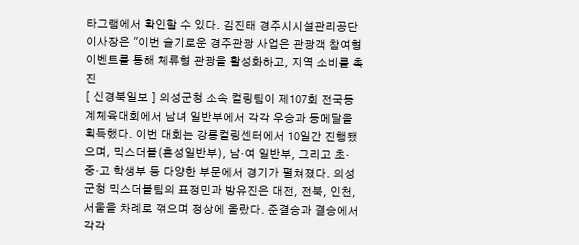타그램에서 확인할 수 있다. 김진태 경주시시설관리공단 이사장은 "이번 슬기로운 경주관광 사업은 관광객 참여형 이벤트를 통해 체류형 관광을 활성화하고, 지역 소비를 촉진
[ 신경북일보 ] 의성군청 소속 컬링팀이 제107회 전국동계체육대회에서 남녀 일반부에서 각각 우승과 동메달을 획득했다. 이번 대회는 강릉컬링센터에서 10일간 진행됐으며, 믹스더블(혼성일반부), 남·여 일반부, 그리고 초·중·고 학생부 등 다양한 부문에서 경기가 펼쳐졌다. 의성군청 믹스더블팀의 표정민과 방유진은 대전, 전북, 인천, 서울을 차례로 꺾으며 정상에 올랐다. 준결승과 결승에서 각각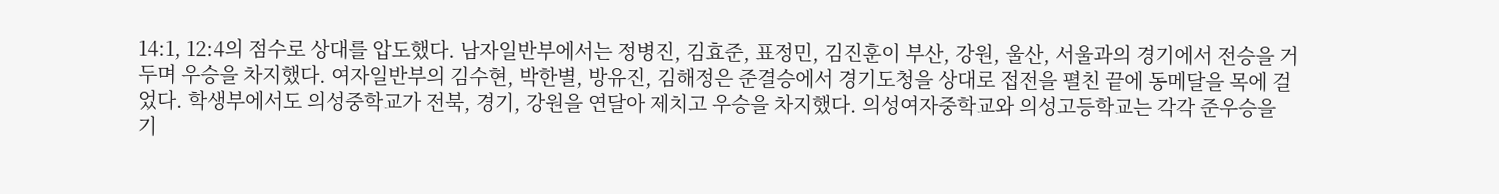14:1, 12:4의 점수로 상대를 압도했다. 남자일반부에서는 정병진, 김효준, 표정민, 김진훈이 부산, 강원, 울산, 서울과의 경기에서 전승을 거두며 우승을 차지했다. 여자일반부의 김수현, 박한별, 방유진, 김해정은 준결승에서 경기도청을 상대로 접전을 펼친 끝에 동메달을 목에 걸었다. 학생부에서도 의성중학교가 전북, 경기, 강원을 연달아 제치고 우승을 차지했다. 의성여자중학교와 의성고등학교는 각각 준우승을 기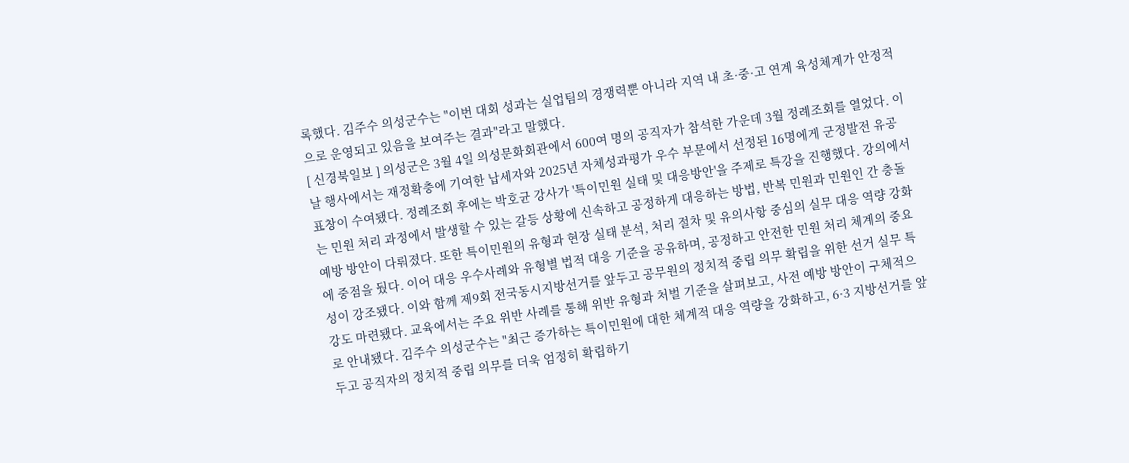록했다. 김주수 의성군수는 "이번 대회 성과는 실업팀의 경쟁력뿐 아니라 지역 내 초·중·고 연계 육성체계가 안정적으로 운영되고 있음을 보여주는 결과"라고 말했다.
[ 신경북일보 ] 의성군은 3월 4일 의성문화회관에서 600여 명의 공직자가 참석한 가운데 3월 정례조회를 열었다. 이날 행사에서는 재정확충에 기여한 납세자와 2025년 자체성과평가 우수 부문에서 선정된 16명에게 군정발전 유공 표창이 수여됐다. 정례조회 후에는 박호균 강사가 '특이민원 실태 및 대응방안'을 주제로 특강을 진행했다. 강의에서는 민원 처리 과정에서 발생할 수 있는 갈등 상황에 신속하고 공정하게 대응하는 방법, 반복 민원과 민원인 간 충돌 예방 방안이 다뤄졌다. 또한 특이민원의 유형과 현장 실태 분석, 처리 절차 및 유의사항 중심의 실무 대응 역량 강화에 중점을 뒀다. 이어 대응 우수사례와 유형별 법적 대응 기준을 공유하며, 공정하고 안전한 민원 처리 체계의 중요성이 강조됐다. 이와 함께 제9회 전국동시지방선거를 앞두고 공무원의 정치적 중립 의무 확립을 위한 선거 실무 특강도 마련됐다. 교육에서는 주요 위반 사례를 통해 위반 유형과 처벌 기준을 살펴보고, 사전 예방 방안이 구체적으로 안내됐다. 김주수 의성군수는 "최근 증가하는 특이민원에 대한 체계적 대응 역량을 강화하고, 6·3 지방선거를 앞두고 공직자의 정치적 중립 의무를 더욱 엄정히 확립하기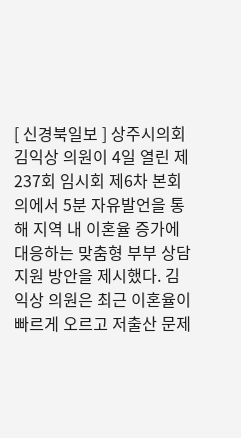[ 신경북일보 ] 상주시의회 김익상 의원이 4일 열린 제237회 임시회 제6차 본회의에서 5분 자유발언을 통해 지역 내 이혼율 증가에 대응하는 맞춤형 부부 상담 지원 방안을 제시했다. 김익상 의원은 최근 이혼율이 빠르게 오르고 저출산 문제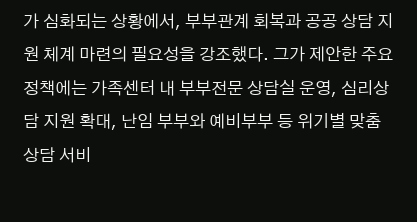가 심화되는 상황에서, 부부관계 회복과 공공 상담 지원 체계 마련의 필요성을 강조했다. 그가 제안한 주요 정책에는 가족센터 내 부부전문 상담실 운영, 심리상담 지원 확대, 난임 부부와 예비부부 등 위기별 맞춤 상담 서비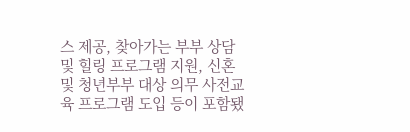스 제공, 찾아가는 부부 상담 및 힐링 프로그램 지원, 신혼 및 청년부부 대상 의무 사전교육 프로그램 도입 등이 포함됐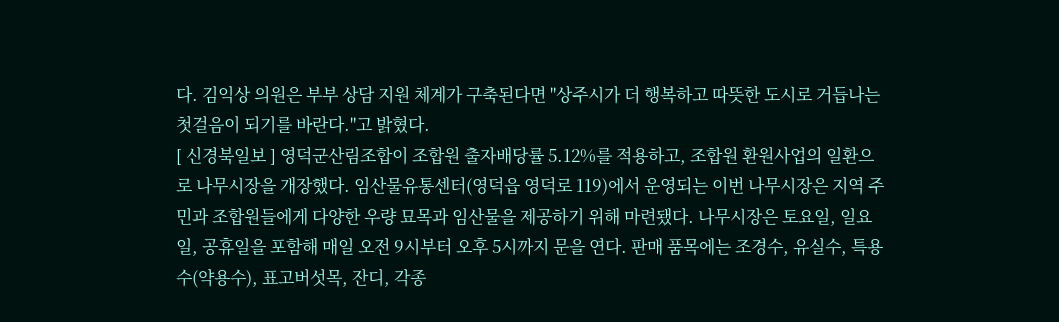다. 김익상 의원은 부부 상담 지원 체계가 구축된다면 "상주시가 더 행복하고 따뜻한 도시로 거듭나는 첫걸음이 되기를 바란다."고 밝혔다.
[ 신경북일보 ] 영덕군산림조합이 조합원 출자배당률 5.12%를 적용하고, 조합원 환원사업의 일환으로 나무시장을 개장했다. 임산물유통센터(영덕읍 영덕로 119)에서 운영되는 이번 나무시장은 지역 주민과 조합원들에게 다양한 우량 묘목과 임산물을 제공하기 위해 마련됐다. 나무시장은 토요일, 일요일, 공휴일을 포함해 매일 오전 9시부터 오후 5시까지 문을 연다. 판매 품목에는 조경수, 유실수, 특용수(약용수), 표고버섯목, 잔디, 각종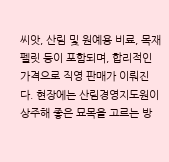씨앗, 산림 및 원예용 비료, 목재펠릿 등이 포함되며, 합리적인 가격으로 직영 판매가 이뤄진다. 현장에는 산림경영지도원이 상주해 좋은 묘목을 고르는 방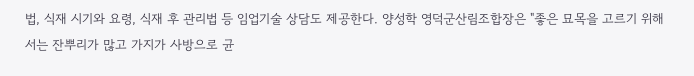법, 식재 시기와 요령, 식재 후 관리법 등 임업기술 상담도 제공한다. 양성학 영덕군산림조합장은 "좋은 묘목을 고르기 위해서는 잔뿌리가 많고 가지가 사방으로 균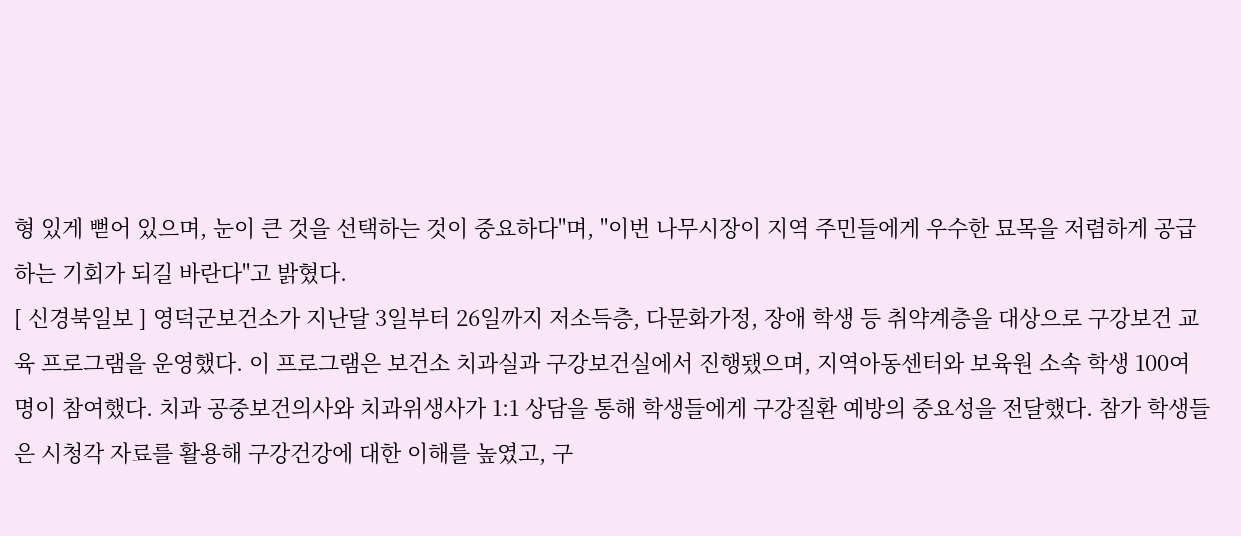형 있게 뻗어 있으며, 눈이 큰 것을 선택하는 것이 중요하다"며, "이번 나무시장이 지역 주민들에게 우수한 묘목을 저렴하게 공급하는 기회가 되길 바란다"고 밝혔다.
[ 신경북일보 ] 영덕군보건소가 지난달 3일부터 26일까지 저소득층, 다문화가정, 장애 학생 등 취약계층을 대상으로 구강보건 교육 프로그램을 운영했다. 이 프로그램은 보건소 치과실과 구강보건실에서 진행됐으며, 지역아동센터와 보육원 소속 학생 100여 명이 참여했다. 치과 공중보건의사와 치과위생사가 1:1 상담을 통해 학생들에게 구강질환 예방의 중요성을 전달했다. 참가 학생들은 시청각 자료를 활용해 구강건강에 대한 이해를 높였고, 구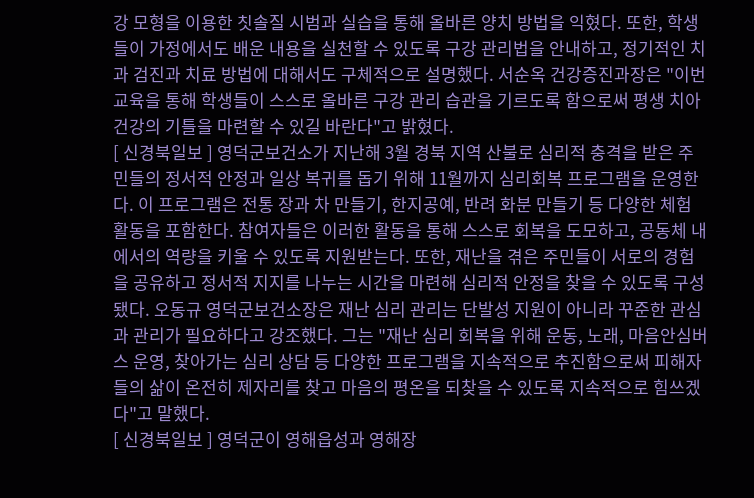강 모형을 이용한 칫솔질 시범과 실습을 통해 올바른 양치 방법을 익혔다. 또한, 학생들이 가정에서도 배운 내용을 실천할 수 있도록 구강 관리법을 안내하고, 정기적인 치과 검진과 치료 방법에 대해서도 구체적으로 설명했다. 서순옥 건강증진과장은 "이번 교육을 통해 학생들이 스스로 올바른 구강 관리 습관을 기르도록 함으로써 평생 치아 건강의 기틀을 마련할 수 있길 바란다"고 밝혔다.
[ 신경북일보 ] 영덕군보건소가 지난해 3월 경북 지역 산불로 심리적 충격을 받은 주민들의 정서적 안정과 일상 복귀를 돕기 위해 11월까지 심리회복 프로그램을 운영한다. 이 프로그램은 전통 장과 차 만들기, 한지공예, 반려 화분 만들기 등 다양한 체험 활동을 포함한다. 참여자들은 이러한 활동을 통해 스스로 회복을 도모하고, 공동체 내에서의 역량을 키울 수 있도록 지원받는다. 또한, 재난을 겪은 주민들이 서로의 경험을 공유하고 정서적 지지를 나누는 시간을 마련해 심리적 안정을 찾을 수 있도록 구성됐다. 오동규 영덕군보건소장은 재난 심리 관리는 단발성 지원이 아니라 꾸준한 관심과 관리가 필요하다고 강조했다. 그는 "재난 심리 회복을 위해 운동, 노래, 마음안심버스 운영, 찾아가는 심리 상담 등 다양한 프로그램을 지속적으로 추진함으로써 피해자들의 삶이 온전히 제자리를 찾고 마음의 평온을 되찾을 수 있도록 지속적으로 힘쓰겠다"고 말했다.
[ 신경북일보 ] 영덕군이 영해읍성과 영해장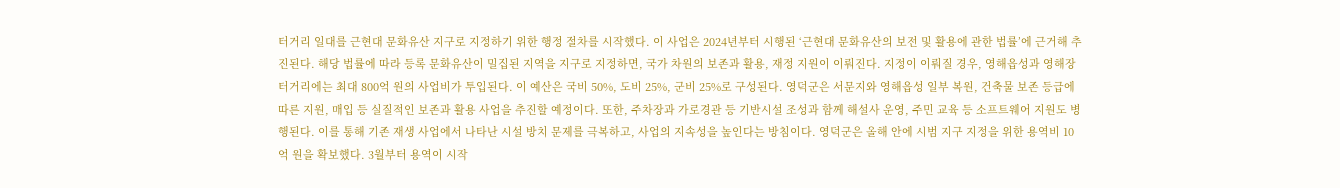터거리 일대를 근현대 문화유산 지구로 지정하기 위한 행정 절차를 시작했다. 이 사업은 2024년부터 시행된 ‘근현대 문화유산의 보전 및 활용에 관한 법률’에 근거해 추진된다. 해당 법률에 따라 등록 문화유산이 밀집된 지역을 지구로 지정하면, 국가 차원의 보존과 활용, 재정 지원이 이뤄진다. 지정이 이뤄질 경우, 영해읍성과 영해장터거리에는 최대 800억 원의 사업비가 투입된다. 이 예산은 국비 50%, 도비 25%, 군비 25%로 구성된다. 영덕군은 서문지와 영해읍성 일부 복원, 건축물 보존 등급에 따른 지원, 매입 등 실질적인 보존과 활용 사업을 추진할 예정이다. 또한, 주차장과 가로경관 등 기반시설 조성과 함께 해설사 운영, 주민 교육 등 소프트웨어 지원도 병행된다. 이를 통해 기존 재생 사업에서 나타난 시설 방치 문제를 극복하고, 사업의 지속성을 높인다는 방침이다. 영덕군은 올해 안에 시범 지구 지정을 위한 용역비 10억 원을 확보했다. 3월부터 용역이 시작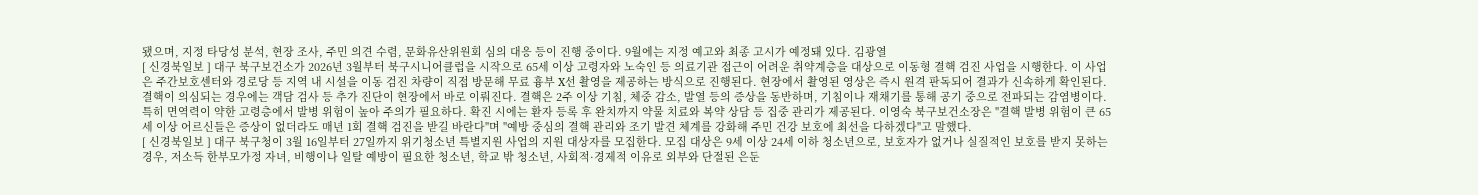됐으며, 지정 타당성 분석, 현장 조사, 주민 의견 수렴, 문화유산위원회 심의 대응 등이 진행 중이다. 9월에는 지정 예고와 최종 고시가 예정돼 있다. 김광열
[ 신경북일보 ] 대구 북구보건소가 2026년 3월부터 북구시니어클럽을 시작으로 65세 이상 고령자와 노숙인 등 의료기관 접근이 어려운 취약계층을 대상으로 이동형 결핵 검진 사업을 시행한다. 이 사업은 주간보호센터와 경로당 등 지역 내 시설을 이동 검진 차량이 직접 방문해 무료 흉부 X선 촬영을 제공하는 방식으로 진행된다. 현장에서 촬영된 영상은 즉시 원격 판독되어 결과가 신속하게 확인된다. 결핵이 의심되는 경우에는 객담 검사 등 추가 진단이 현장에서 바로 이뤄진다. 결핵은 2주 이상 기침, 체중 감소, 발열 등의 증상을 동반하며, 기침이나 재채기를 통해 공기 중으로 전파되는 감염병이다. 특히 면역력이 약한 고령층에서 발병 위험이 높아 주의가 필요하다. 확진 시에는 환자 등록 후 완치까지 약물 치료와 복약 상담 등 집중 관리가 제공된다. 이영숙 북구보건소장은 "결핵 발병 위험이 큰 65세 이상 어르신들은 증상이 없더라도 매년 1회 결핵 검진을 받길 바란다"며 "예방 중심의 결핵 관리와 조기 발견 체계를 강화해 주민 건강 보호에 최선을 다하겠다"고 말했다.
[ 신경북일보 ] 대구 북구청이 3월 16일부터 27일까지 위기청소년 특별지원 사업의 지원 대상자를 모집한다. 모집 대상은 9세 이상 24세 이하 청소년으로, 보호자가 없거나 실질적인 보호를 받지 못하는 경우, 저소득 한부모가정 자녀, 비행이나 일탈 예방이 필요한 청소년, 학교 밖 청소년, 사회적·경제적 이유로 외부와 단절된 은둔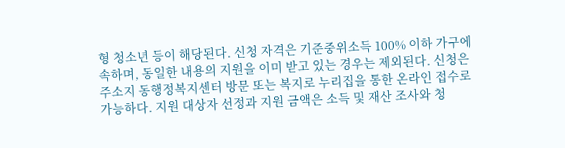형 청소년 등이 해당된다. 신청 자격은 기준중위소득 100% 이하 가구에 속하며, 동일한 내용의 지원을 이미 받고 있는 경우는 제외된다. 신청은 주소지 동행정복지센터 방문 또는 복지로 누리집을 통한 온라인 접수로 가능하다. 지원 대상자 선정과 지원 금액은 소득 및 재산 조사와 청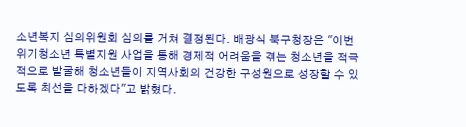소년복지 심의위원회 심의를 거쳐 결정된다. 배광식 북구청장은 "이번 위기청소년 특별지원 사업을 통해 경제적 어려움을 겪는 청소년을 적극적으로 발굴해 청소년들이 지역사회의 건강한 구성원으로 성장할 수 있도록 최선을 다하겠다"고 밝혔다.